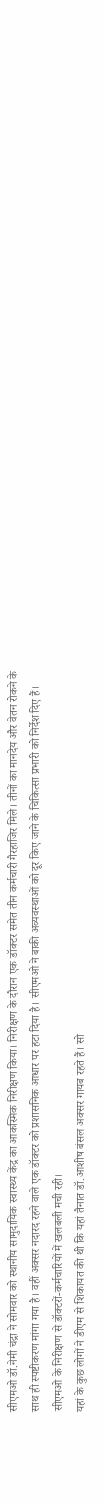सीएमओ डॉ.नेमी चंद्रा ने सोमवार को स्थानीय सामुदायिक स्वास्थ्य केंद्र का आकस्मिक निरीक्षण किया। निरीक्षण के दौरान एक डॉक्टर समेत तीन कर्मचारी गैरहाजिर मिले। तीनों का मानदेय और वेतन रोकने के साथ ही स्पष्टीकरण मांगा गया है। वहीं अक्सर नदारद रहने वाले एक डॉक्टर को प्रशासनिक आधार पर हटा दिया है। सीएमओ ने बाकी अव्यवस्थाओं को दूर किए जाने के चिकित्सा प्रभारी को निर्देश दिए हैं। सीएमओ के निरीक्षण से डॉक्टरों-कर्मचारियों में खलबली मची रही।
यहां के कुछ लोगों ने डीएम से शिकायत की थी कि यहां तैनात डॉ.आशीष बंसल अक्सर गायब रहते हैं। सो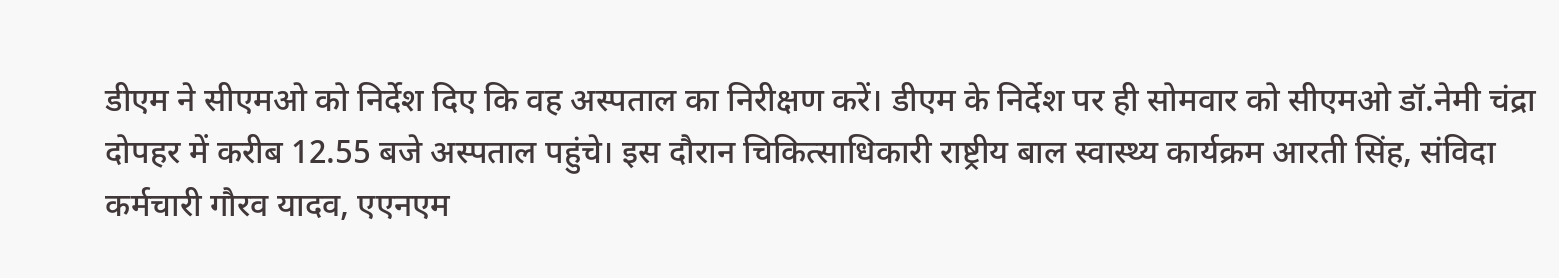डीएम ने सीएमओ को निर्देश दिए कि वह अस्पताल का निरीक्षण करें। डीएम के निर्देश पर ही सोमवार को सीएमओ डॉ.नेमी चंद्रा दोपहर में करीब 12.55 बजे अस्पताल पहुंचे। इस दौरान चिकित्साधिकारी राष्ट्रीय बाल स्वास्थ्य कार्यक्रम आरती सिंह, संविदा कर्मचारी गौरव यादव, एएनएम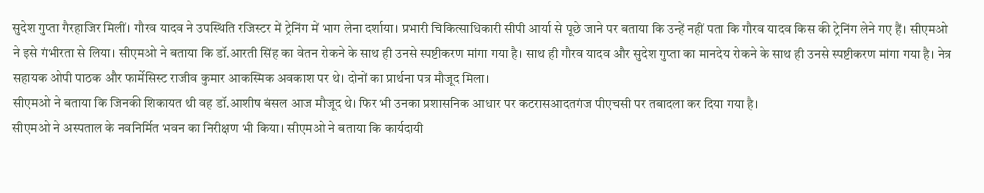सुदेश गुप्ता गैरहाजिर मिलीं। गौरव यादव ने उपस्थिति रजिस्टर में ट्रेनिंग में भाग लेना दर्शाया। प्रभारी चिकित्साधिकारी सीपी आर्या से पूछे जाने पर बताया कि उन्हें नहीं पता कि गौरव यादव किस की ट्रेनिंग लेने गए हैं। सीएमओ ने इसे गंभीरता से लिया। सीएमओ ने बताया कि डॉ.आरती सिंह का वेतन रोकने के साथ ही उनसे स्पष्टीकरण मांगा गया है। साथ ही गौरव यादव और सुदेश गुप्ता का मानदेय रोकने के साथ ही उनसे स्पष्टीकरण मांगा गया है। नेत्र सहायक ओपी पाठक और फार्मेसिस्ट राजीव कुमार आकस्मिक अवकाश पर थे। दोनों का प्रार्थना पत्र मौजूद मिला।
सीएमओ ने बताया कि जिनकी शिकायत थी वह डॉ.आशीष बंसल आज मौजूद थे। फिर भी उनका प्रशासनिक आधार पर कटरासआदतगंज पीएचसी पर तबादला कर दिया गया है।
सीएमओ ने अस्पताल के नवनिर्मित भवन का निरीक्षण भी किया। सीएमओ ने बताया कि कार्यदायी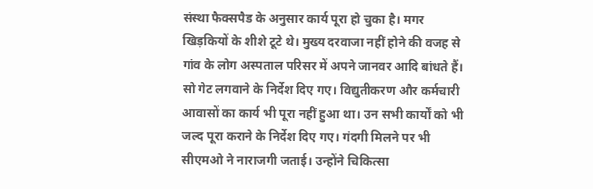संस्था फैक्सपैड के अनुसार कार्य पूरा हो चुका है। मगर खिड़कियों के शीशे टूटे थे। मुख्य दरवाजा नहीं होने की वजह से गांव के लोग अस्पताल परिसर में अपने जानवर आदि बांधते हैं। सो गेट लगवाने के निर्देश दिए गए। विद्युतीकरण और कर्मचारी आवासों का कार्य भी पूरा नहीं हुआ था। उन सभी कार्यों को भी जल्द पूरा कराने के निर्देश दिए गए। गंदगी मिलने पर भी सीएमओ ने नाराजगी जताई। उन्होंने चिकित्सा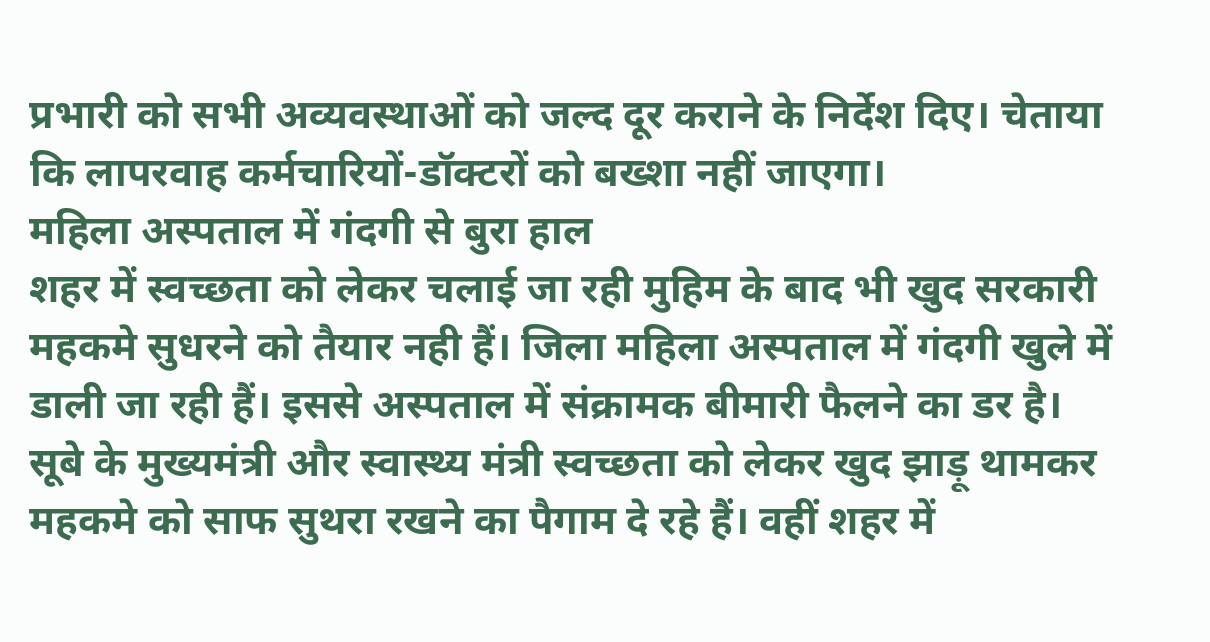प्रभारी को सभी अव्यवस्थाओं को जल्द दूर कराने के निर्देश दिए। चेताया कि लापरवाह कर्मचारियों-डॉक्टरों को बख्शा नहीं जाएगा।
महिला अस्पताल में गंदगी से बुरा हाल
शहर में स्वच्छता को लेकर चलाई जा रही मुहिम के बाद भी खुद सरकारी महकमे सुधरने को तैयार नही हैं। जिला महिला अस्पताल में गंदगी खुले में डाली जा रही हैं। इससे अस्पताल में संक्रामक बीमारी फैलने का डर है।
सूबे के मुख्यमंत्री और स्वास्थ्य मंत्री स्वच्छता को लेकर खुद झाड़ू थामकर महकमे को साफ सुथरा रखने का पैगाम दे रहे हैं। वहीं शहर में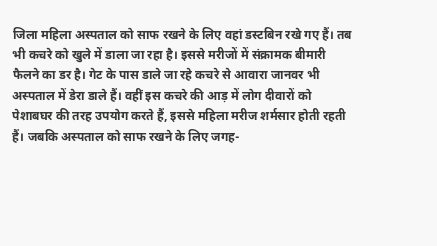जिला महिला अस्पताल को साफ रखने के लिए वहां डस्टबिन रखे गए हैं। तब भी कचरे को खुले में डाला जा रहा है। इससे मरीजों में संक्रामक बीमारी फैलने का डर है। गेट के पास डाले जा रहे कचरे से आवारा जानवर भी अस्पताल में डेरा डाले हैं। वहीं इस कचरे की आड़ में लोग दीवारों को पेशाबघर की तरह उपयोग करते हैं, इससे महिला मरीज शर्मसार होती रहती हैं। जबकि अस्पताल को साफ रखने के लिए जगह-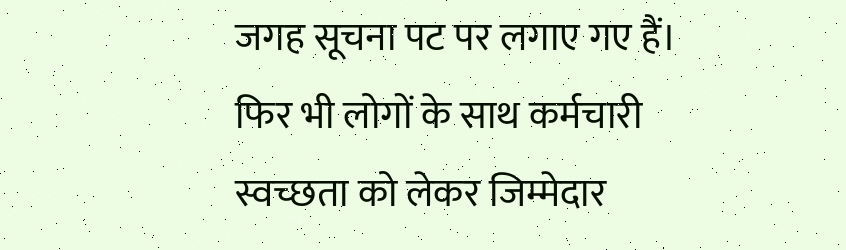जगह सूचना पट पर लगाए गए हैं। फिर भी लोगों के साथ कर्मचारी स्वच्छता को लेकर जिम्मेदार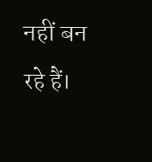नहीं बन रहे हैं।